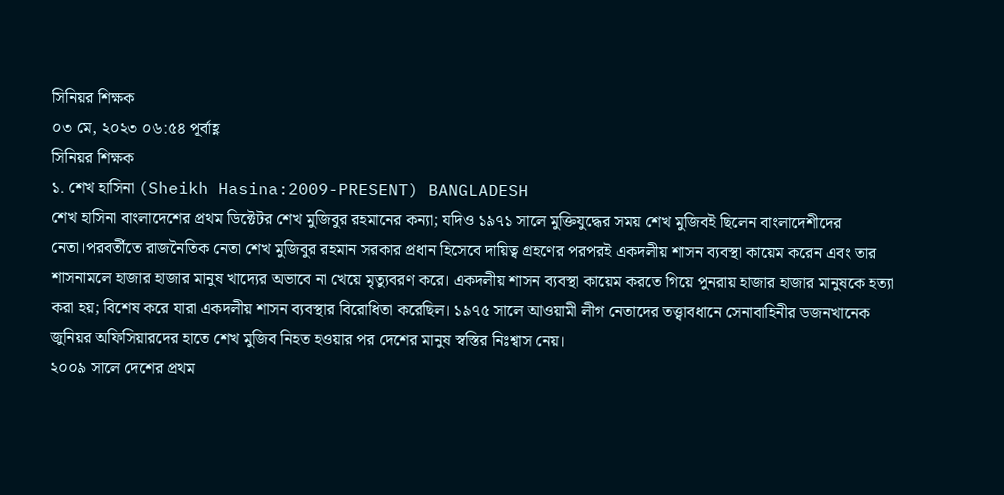সিনিয়র শিক্ষক
০৩ মে, ২০২৩ ০৬:৫৪ পূর্বাহ্ণ
সিনিয়র শিক্ষক
১. শেখ হাসিনা (Sheikh Hasina:2009-PRESENT) BANGLADESH
শেখ হাসিনা বাংলাদেশের প্রথম ডিক্টেটর শেখ মুজিবুর রহমানের কন্যা; যদিও ১৯৭১ সালে মুক্তিযুদ্ধের সময় শেখ মুজিবই ছিলেন বাংলাদেশীদের নেতা।পরবর্তীতে রাজনৈতিক নেতা শেখ মুজিবুর রহমান সরকার প্রধান হিসেবে দায়িত্ব গ্রহণের পরপরই একদলীয় শাসন ব্যবস্থা কায়েম করেন এবং তার শাসনামলে হাজার হাজার মানুষ খাদ্যের অভাবে না খেয়ে মৃত্যুবরণ করে। একদলীয় শাসন ব্যবস্থা কায়েম করতে গিয়ে পুনরায় হাজার হাজার মানুষকে হত্যা করা হয়; বিশেষ করে যারা একদলীয় শাসন ব্যবস্থার বিরোধিতা করেছিল। ১৯৭৫ সালে আওয়ামী লীগ নেতাদের তত্ত্বাবধানে সেনাবাহিনীর ডজনখানেক জুনিয়র অফিসিয়ারদের হাতে শেখ মুজিব নিহত হওয়ার পর দেশের মানুষ স্বস্তির নিঃশ্বাস নেয়।
২০০৯ সালে দেশের প্রথম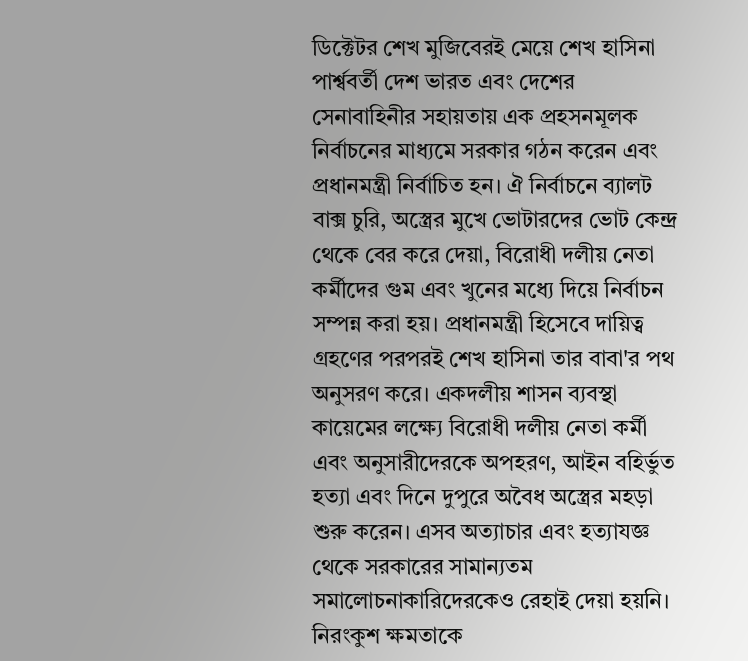ডিক্টেটর শেখ মুজিবেরই মেয়ে শেখ হাসিনা পার্শ্ববর্তী দেশ ভারত এবং দেশের সেনাবাহিনীর সহায়তায় এক প্রহসনমূলক নির্বাচনের মাধ্যমে সরকার গঠন করেন এবং প্রধানমন্ত্রী নির্বাচিত হন। ঐ নির্বাচনে ব্যালট বাক্স চুরি, অস্ত্রের মুখে ভোটারদের ভোট কেন্দ্র থেকে বের করে দেয়া, বিরোধী দলীয় নেতা কর্মীদের গুম এবং খুনের মধ্যে দিয়ে নির্বাচন সম্পন্ন করা হয়। প্রধানমন্ত্রী হিসেবে দায়িত্ব গ্রহণের পরপরই শেখ হাসিনা তার বাবা'র পথ অনুসরণ করে। একদলীয় শাসন ব্যবস্থা কায়েমের লক্ষ্যে বিরোধী দলীয় নেতা কর্মী এবং অনুসারীদেরকে অপহরণ, আইন বহির্ভুত হত্যা এবং দিনে দুপুরে অবৈধ অস্ত্রের মহড়া শুরু করেন। এসব অত্যাচার এবং হত্যাযজ্ঞ থেকে সরকারের সামান্যতম সমালোচনাকারিদেরকেও রেহাই দেয়া হয়নি। নিরংকুশ ক্ষমতাকে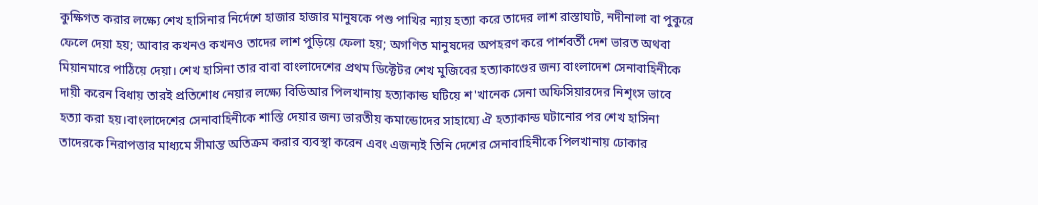কুক্ষিগত করার লক্ষ্যে শেখ হাসিনার নির্দেশে হাজার হাজার মানুষকে পশু পাখির ন্যায় হত্যা করে তাদের লাশ রাস্তাঘাট, নদীনালা বা পুকুরে ফেলে দেয়া হয়; আবার কখনও কখনও তাদের লাশ পুড়িয়ে ফেলা হয়; অগণিত মানুষদের অপহরণ করে পার্শবর্তী দেশ ভারত অথবা মিয়ানমারে পাঠিয়ে দেয়া। শেখ হাসিনা তার বাবা বাংলাদেশের প্রথম ডিক্টেটর শেখ মুজিবের হত্যাকাণ্ডের জন্য বাংলাদেশ সেনাবাহিনীকে দায়ী করেন বিধায় তারই প্রতিশোধ নেয়ার লক্ষ্যে বিডিআর পিলখানায় হত্যাকান্ড ঘটিয়ে শ'খানেক সেনা অফিসিয়ারদের নিশৃংস ভাবে হত্যা করা হয়।বাংলাদেশের সেনাবাহিনীকে শাস্তি দেয়ার জন্য ভারতীয় কমান্ডোদের সাহায্যে ঐ হত্যাকান্ড ঘটানোর পর শেখ হাসিনা তাদেরকে নিরাপত্তার মাধ্যমে সীমান্ত অতিক্রম করার ব্যবস্থা করেন এবং এজন্যই তিনি দেশের সেনাবাহিনীকে পিলখানায় ঢোকার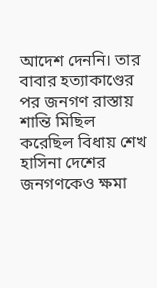আদেশ দেননি। তার বাবার হত্যাকাণ্ডের পর জনগণ রাস্তায় শান্তি মিছিল করেছিল বিধায় শেখ হাসিনা দেশের জনগণকেও ক্ষমা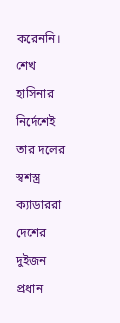করেননি।
শেখ হাসিনার নির্দেশেই তার দলের স্বশস্ত্র ক্যাডাররা দেশের দুইজন প্রধান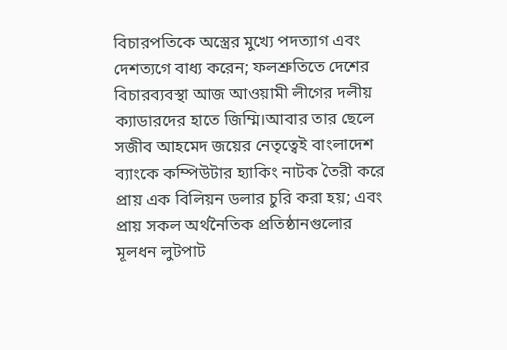বিচারপতিকে অস্ত্রের মুখ্যে পদত্যাগ এবং দেশত্যগে বাধ্য করেন; ফলশ্রুতিতে দেশের বিচারব্যবস্থা আজ আওয়ামী লীগের দলীয় ক্যাডারদের হাতে জিম্মি।আবার তার ছেলে সজীব আহমেদ জয়ের নেতৃত্বেই বাংলাদেশ ব্যাংকে কম্পিউটার হ্যাকিং নাটক তৈরী করে প্রায় এক বিলিয়ন ডলার চুরি করা হয়; এবং প্রায় সকল অর্থনৈতিক প্রতিষ্ঠানগুলোর মূলধন লুটপাট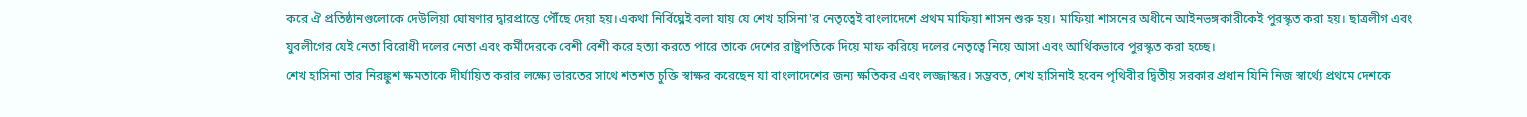করে ঐ প্রতিষ্ঠানগুলোকে দেউলিয়া ঘোষণার দ্বারপ্রান্তে পৌঁছে দেয়া হয়।একথা নির্বিঘ্নেই বলা যায় যে শেখ হাসিনা'র নেতৃত্বেই বাংলাদেশে প্রথম মাফিয়া শাসন শুরু হয়। মাফিয়া শাসনের অধীনে আইনভঙ্গকারীকেই পুরস্কৃত করা হয়। ছাত্রলীগ এবং যুবলীগের যেই নেতা বিরোধী দলের নেতা এবং কর্মীদেরকে বেশী বেশী করে হত্যা করতে পারে তাকে দেশের রাষ্ট্রপতিকে দিয়ে মাফ করিয়ে দলের নেতৃত্বে নিয়ে আসা এবং আর্থিকভাবে পুরস্কৃত করা হচ্ছে।
শেখ হাসিনা তার নিরঙ্কুশ ক্ষমতাকে দীর্ঘায়িত করার লক্ষ্যে ভারতের সাথে শতশত চুক্তি স্বাক্ষর করেছেন যা বাংলাদেশের জন্য ক্ষতিকর এবং লজ্জাস্কর। সম্ভবত, শেখ হাসিনাই হবেন পৃথিবীর দ্বিতীয় সরকার প্রধান যিনি নিজ স্বার্থ্যে প্রথমে দেশকে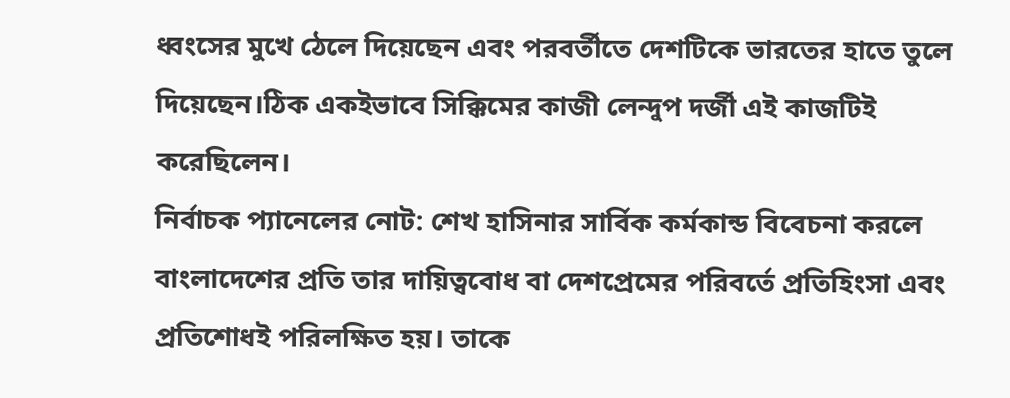ধ্বংসের মুখে ঠেলে দিয়েছেন এবং পরবর্তীতে দেশটিকে ভারতের হাতে তুলে দিয়েছেন।ঠিক একইভাবে সিক্কিমের কাজী লেন্দুপ দর্জী এই কাজটিই করেছিলেন।
নির্বাচক প্যানেলের নোট: শেখ হাসিনার সার্বিক কর্মকান্ড বিবেচনা করলে বাংলাদেশের প্রতি তার দায়িত্ববোধ বা দেশপ্রেমের পরিবর্তে প্রতিহিংসা এবং প্রতিশোধই পরিলক্ষিত হয়। তাকে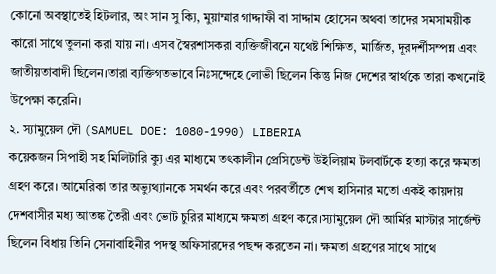কোনো অবস্থাতেই হিটলার, অং সান সু ক্যি, মুয়াম্মার গাদ্দাফী বা সাদ্দাম হোসেন অথবা তাদের সমসাময়ীক কারো সাথে তুলনা করা যায় না। এসব স্বৈরশাসকরা ব্যক্তিজীবনে যথেষ্ট শিক্ষিত, মার্জিত, দূরদর্শীসম্পন্ন এবং জাতীয়তাবাদী ছিলেন।তারা ব্যক্তিগতভাবে নিঃসন্দেহে লোভী ছিলেন কিন্তু নিজ দেশের স্বার্থকে তারা কখনোই উপেক্ষা করেনি।
২. স্যামুয়েল দৌ (SAMUEL DOE: 1080-1990) LIBERIA
কয়েকজন সিপাহী সহ মিলিটারি ক্যু এর মাধ্যমে তৎকালীন প্রেসিডেন্ট উইলিয়াম টলবার্টকে হত্যা করে ক্ষমতা গ্রহণ করে। আমেরিকা তার অভ্যুথ্যানকে সমর্থন করে এবং পরবর্তীতে শেখ হাসিনার মতো একই কায়দায় দেশবাসীর মধ্য আতঙ্ক তৈরী এবং ভোট চুরির মাধ্যমে ক্ষমতা গ্রহণ করে।স্যামুয়েল দৌ আর্মির মাস্টার সার্জেন্ট ছিলেন বিধায় তিনি সেনাবাহিনীর পদস্থ অফিসারদের পছন্দ করতেন না। ক্ষমতা গ্রহণের সাথে সাথে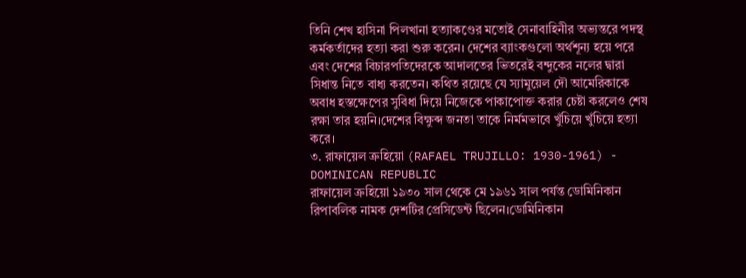তিনি শেখ হাসিনা পিলখানা হত্যাকণ্ডের মতোই সেনাবাহিনীর অভ্যন্তরে পদস্থ কর্মকর্তাদের হত্যা করা শুরু করেন। দেশের ব্যাংকগুলো অর্থশূন্য হয়ে পরে এবং দেশের বিচারপতিদেরকে আদালতের ভিতরেই বন্দুকের নলের দ্বারা সিধান্ত নিতে বাধ্য করতেন। কথিত রয়েছে যে স্যামুয়েল দৌ আমেরিকাকে অবাধ হস্তক্ষেপের সুবিধা দিয়ে নিজেকে পাকাপোক্ত করার চেষ্টা করলেও শেষ রক্ষা তার হয়নি।দেশের বিক্ষুব্দ জনতা তাকে নির্মমভাবে খুঁচিয়ে খুঁচিয়ে হত্যা করে।
৩. রাফায়েল ত্রুহিয়ো (RAFAEL TRUJILLO: 1930-1961) - DOMINICAN REPUBLIC
রাফায়েল ত্রুহিয়ো ১৯৩০ সাল থেকে মে ১৯৬১ সাল পর্যন্ত ডোমিনিকান রিপাবলিক নামক দেশটির প্রেসিডেন্ট ছিলেন।ডোমিনিকান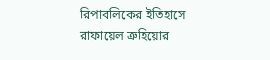রিপাবলিকের ইতিহাসে রাফায়েল ত্রুহিয়োর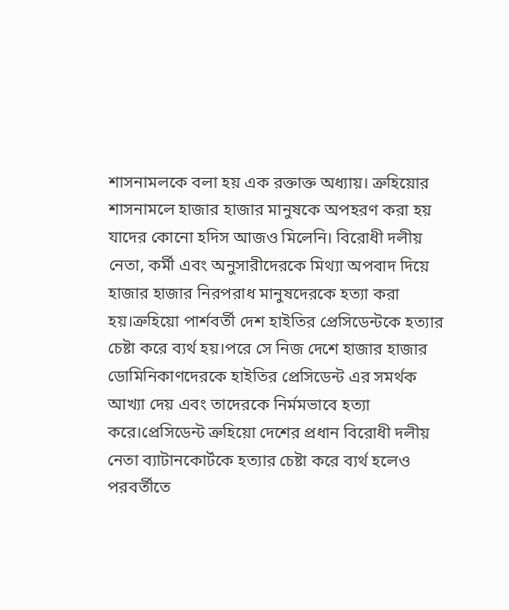শাসনামলকে বলা হয় এক রক্তাক্ত অধ্যায়। ত্রুহিয়োর শাসনামলে হাজার হাজার মানুষকে অপহরণ করা হয় যাদের কোনো হদিস আজও মিলেনি। বিরোধী দলীয় নেতা, কর্মী এবং অনুসারীদেরকে মিথ্যা অপবাদ দিয়ে হাজার হাজার নিরপরাধ মানুষদেরকে হত্যা করা হয়।ত্রুহিয়ো পার্শবর্তী দেশ হাইতির প্রেসিডেন্টকে হত্যার চেষ্টা করে ব্যর্থ হয়।পরে সে নিজ দেশে হাজার হাজার ডোমিনিকাণদেরকে হাইতির প্রেসিডেন্ট এর সমর্থক আখ্যা দেয় এবং তাদেরকে নির্মমভাবে হত্যা করে।প্রেসিডেন্ট ত্রুহিয়ো দেশের প্রধান বিরোধী দলীয় নেতা ব্যাটানকোর্টকে হত্যার চেষ্টা করে ব্যর্থ হলেও পরবর্তীতে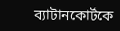ব্যাটানকোর্টকে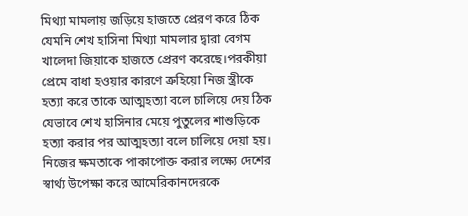মিথ্যা মামলায় জড়িয়ে হাজতে প্রেরণ করে ঠিক যেমনি শেখ হাসিনা মিথ্যা মামলার দ্বারা বেগম খালেদা জিয়াকে হাজতে প্রেরণ করেছে।পরকীয়া প্রেমে বাধা হওয়ার কারণে ত্রুহিয়ো নিজ স্ত্রীকে হত্যা করে তাকে আত্মহত্যা বলে চালিয়ে দেয় ঠিক যেভাবে শেখ হাসিনার মেয়ে পুতুলের শাশুড়িকে হত্যা করার পর আত্মহত্যা বলে চালিয়ে দেয়া হয়।
নিজের ক্ষমতাকে পাকাপোক্ত করার লক্ষ্যে দেশের স্বার্থ্য উপেক্ষা করে আমেরিকানদেরকে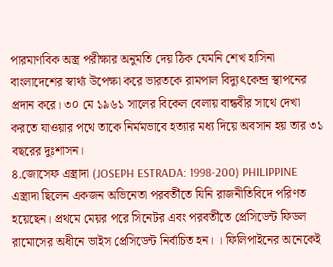পারমাণবিক অস্ত্র পরীক্ষার অনুমতি দেয় ঠিক যেমনি শেখ হাসিনা বাংলাদেশের স্বার্থ্য উপেক্ষা করে ভারতকে রামপাল বিদ্যুৎকেন্দ্র স্থাপনের প্রদান করে। ৩০ মে ১৯৬১ সালের বিকেল বেলায় বান্ধবীর সাথে দেখা করতে যাওয়ার পথে তাকে নির্মমভাবে হত্যার মধ্য দিয়ে অবসান হয় তার ৩১ বছরের দুঃশাসন।
৪.জোসেফ এস্ত্রাদা (JOSEPH ESTRADA: 1998-200) PHILIPPINE
এস্ত্রাদা ছিলেন একজন অভিনেতা পরবর্তীতে যিনি রাজনীতিবিদে পরিণত হয়েছেন। প্রথমে মেয়র পরে সিনেটর এবং পরবর্তীতে প্রেসিডেন্ট ফিডল রামোসের অধীনে ভাইস প্রেসিডেন্ট নির্বাচিত হন। । ফিলিপাইনের অনেকেই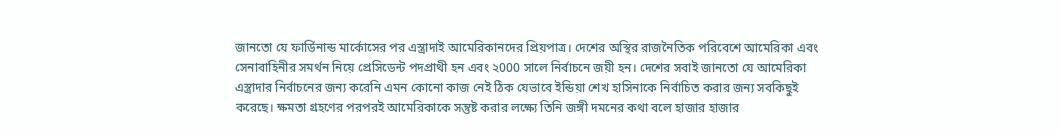জানতো যে ফার্ডিনান্ড মার্কোসের পর এস্ত্রাদাই আমেরিকানদের প্রিয়পাত্র। দেশের অস্থির রাজনৈতিক পরিবেশে আমেরিকা এবং সেনাবাহিনীর সমর্থন নিয়ে প্রেসিডেন্ট পদপ্রাথী হন এবং ২000 সালে নির্বাচনে জয়ী হন। দেশের সবাই জানতো যে আমেরিকা এস্ত্রাদার নির্বাচনের জন্য করেনি এমন কোনো কাজ নেই ঠিক যেভাবে ইন্ডিয়া শেখ হাসিনাকে নির্বাচিত করার জন্য সবকিছুই করেছে। ক্ষমতা গ্রহণের পরপরই আমেরিকাকে সন্তুষ্ট করার লক্ষ্যে তিনি জঙ্গী দমনের কথা বলে হাজার হাজার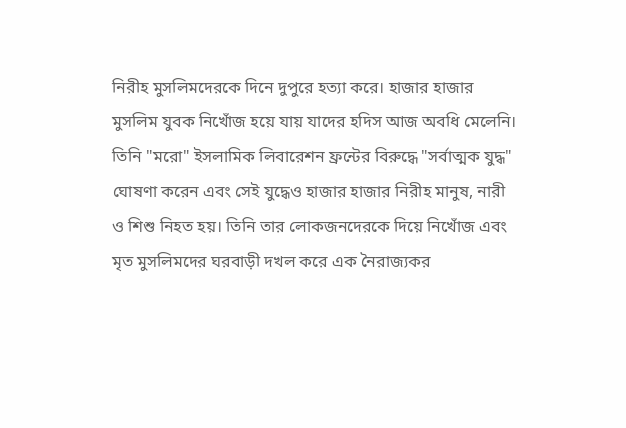নিরীহ মুসলিমদেরকে দিনে দুপুরে হত্যা করে। হাজার হাজার মুসলিম যুবক নিখোঁজ হয়ে যায় যাদের হদিস আজ অবধি মেলেনি। তিনি "মরো" ইসলামিক লিবারেশন ফ্রন্টের বিরুদ্ধে "সর্বাত্মক যুদ্ধ" ঘোষণা করেন এবং সেই যুদ্ধেও হাজার হাজার নিরীহ মানুষ, নারী ও শিশু নিহত হয়। তিনি তার লোকজনদেরকে দিয়ে নিখোঁজ এবং মৃত মুসলিমদের ঘরবাড়ী দখল করে এক নৈরাজ্যকর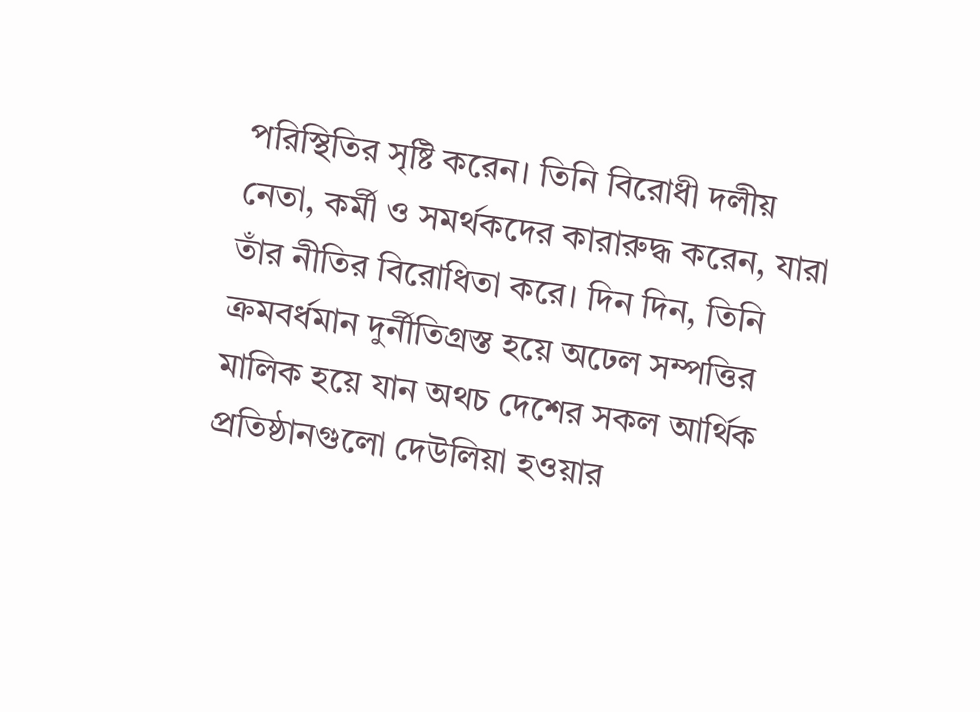পরিস্থিতির সৃষ্টি করেন। তিনি বিরোধী দলীয় নেতা, কর্মী ও সমর্থকদের কারারুদ্ধ করেন, যারা তাঁর নীতির বিরোধিতা করে। দিন দিন, তিনি ক্রমবর্ধমান দুর্নীতিগ্রস্ত হয়ে অঢেল সম্পত্তির মালিক হয়ে যান অথচ দেশের সকল আর্থিক প্রতিষ্ঠানগুলো দেউলিয়া হওয়ার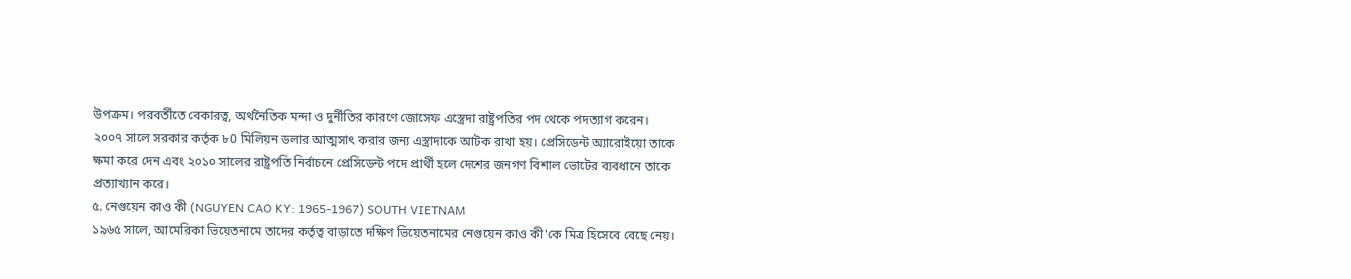উপক্রম। পরবর্তীতে বেকারত্ব, অর্থনৈতিক মন্দা ও দুর্নীতির কারণে জোসেফ এস্ত্রেদা রাষ্ট্রপতির পদ থেকে পদত্যাগ করেন। ২০০৭ সালে সরকার কর্তৃক ৮0 মিলিয়ন ডলার আত্মসাৎ করার জন্য এস্ত্রাদাকে আটক রাখা হয়। প্রেসিডেন্ট অ্যারোইয়ো তাকে ক্ষমা করে দেন এবং ২০১০ সালের রাষ্ট্রপতি নির্বাচনে প্রেসিডেন্ট পদে প্রার্থী হলে দেশের জনগণ বিশাল ভোটের ব্যবধানে তাকে প্রত্যাখ্যান করে।
৫. নেগুয়েন কাও কী (NGUYEN CAO KY: 1965-1967) SOUTH VIETNAM
১৯৬৫ সালে, আমেরিকা ভিয়েতনামে তাদের কর্তৃত্ব বাড়াতে দক্ষিণ ভিয়েতনামের নেগুয়েন কাও কী'কে মিত্র হিসেবে বেছে নেয়।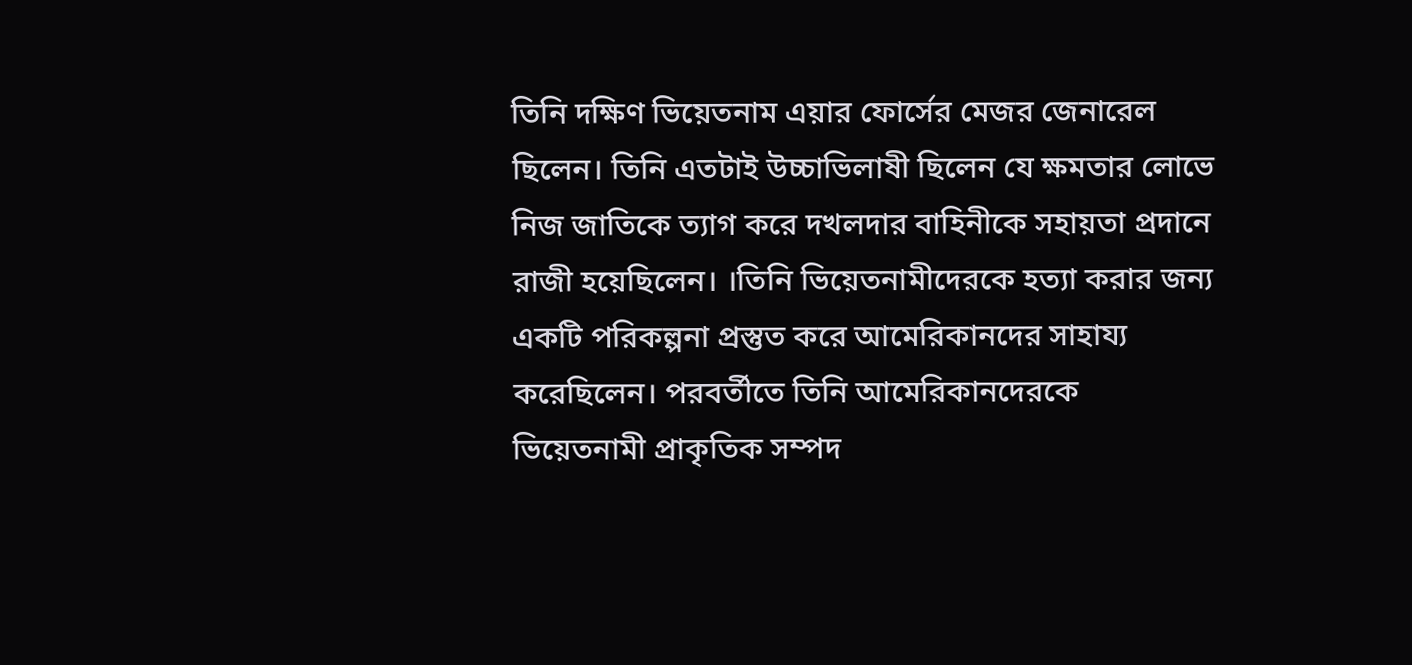তিনি দক্ষিণ ভিয়েতনাম এয়ার ফোর্সের মেজর জেনারেল ছিলেন। তিনি এতটাই উচ্চাভিলাষী ছিলেন যে ক্ষমতার লোভে নিজ জাতিকে ত্যাগ করে দখলদার বাহিনীকে সহায়তা প্রদানে রাজী হয়েছিলেন। ।তিনি ভিয়েতনামীদেরকে হত্যা করার জন্য একটি পরিকল্পনা প্রস্তুত করে আমেরিকানদের সাহায্য করেছিলেন। পরবর্তীতে তিনি আমেরিকানদেরকে ভিয়েতনামী প্রাকৃতিক সম্পদ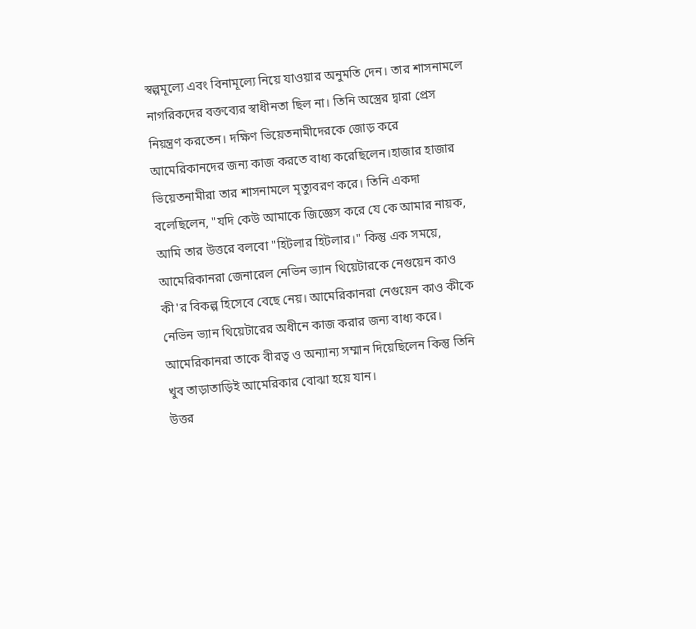স্বল্পমূল্যে এবং বিনামূল্যে নিয়ে যাওয়ার অনুমতি দেন। তার শাসনামলে নাগরিকদের বক্তব্যের স্বাধীনতা ছিল না। তিনি অস্ত্রের দ্বারা প্রেস নিয়ন্ত্রণ করতেন। দক্ষিণ ভিয়েতনামীদেরকে জোড় করে আমেরিকানদের জন্য কাজ করতে বাধ্য করেছিলেন।হাজার হাজার ভিয়েতনামীরা তার শাসনামলে মৃত্যুবরণ করে। তিনি একদা বলেছিলেন, "যদি কেউ আমাকে জিজ্ঞেস করে যে কে আমার নায়ক, আমি তার উত্তরে বলবো "হিটলার হিটলার।" কিন্তু এক সময়ে, আমেরিকানরা জেনারেল নেভিন ভ্যান থিয়েটারকে নেগুয়েন কাও কী'র বিকল্প হিসেবে বেছে নেয়। আমেরিকানরা নেগুয়েন কাও কীকে নেভিন ভ্যান থিয়েটারের অধীনে কাজ করার জন্য বাধ্য করে। আমেরিকানরা তাকে বীরত্ব ও অন্যান্য সম্মান দিয়েছিলেন কিন্তু তিনি খুব তাড়াতাড়িই আমেরিকার বোঝা হয়ে যান।
উত্তর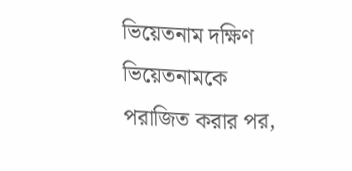ভিয়েতনাম দক্ষিণ ভিয়েতনামকে পরাজিত করার পর,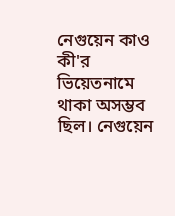নেগুয়েন কাও কী'র ভিয়েতনামে থাকা অসম্ভব ছিল। নেগুয়েন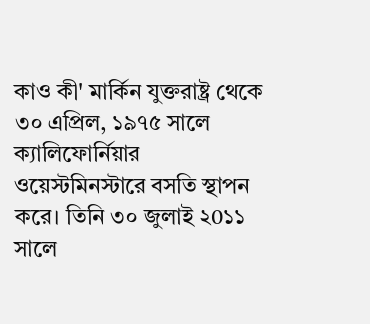কাও কী' মার্কিন যুক্তরাষ্ট্র থেকে ৩০ এপ্রিল, ১৯৭৫ সালে ক্যালিফোর্নিয়ার ওয়েস্টমিনস্টারে বসতি স্থাপন করে। তিনি ৩০ জুলাই ২0১১ সালে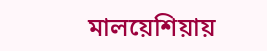মালয়েশিয়ায়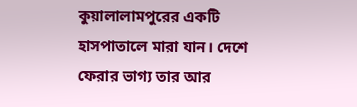কুয়ালালামপুরের একটি হাসপাতালে মারা যান। দেশে ফেরার ভাগ্য তার আর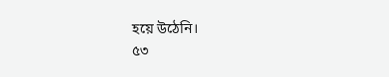হয়ে উঠেনি।
৫৩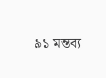৯১ মন্তব্য